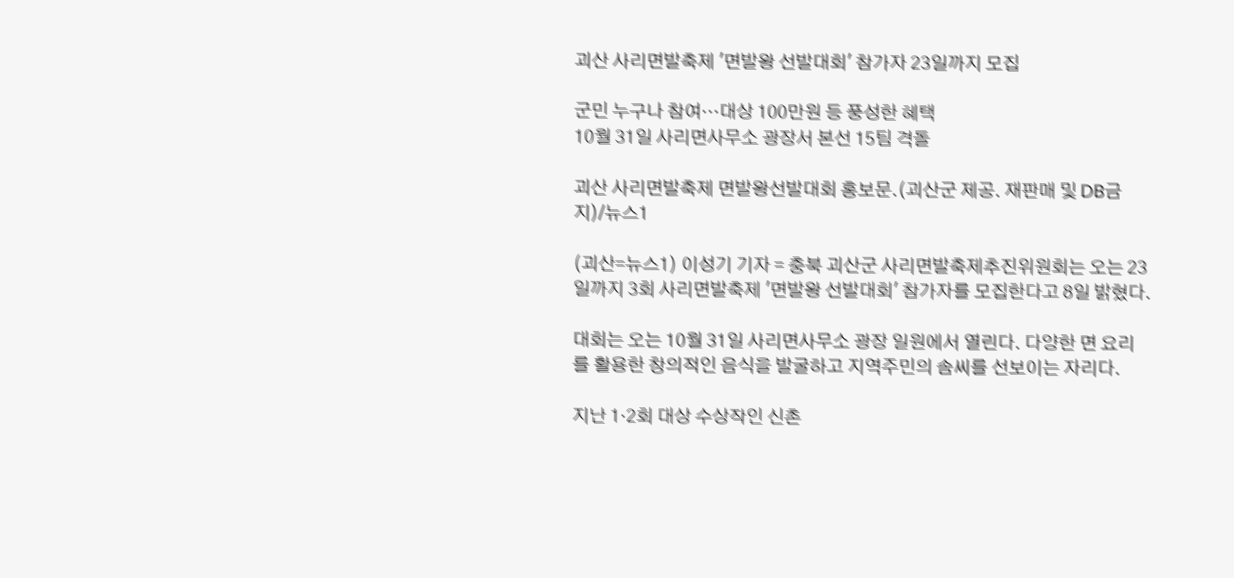괴산 사리면발축제 '면발왕 선발대회' 참가자 23일까지 모집

군민 누구나 참여…대상 100만원 등 풍성한 혜택
10월 31일 사리면사무소 광장서 본선 15팀 격돌

괴산 사리면발축제 면발왕선발대회 홍보문.(괴산군 제공. 재판매 및 DB금지)/뉴스1

(괴산=뉴스1) 이성기 기자 = 충북 괴산군 사리면발축제추진위원회는 오는 23일까지 3회 사리면발축제 '면발왕 선발대회' 참가자를 모집한다고 8일 밝혔다.

대회는 오는 10월 31일 사리면사무소 광장 일원에서 열린다. 다양한 면 요리를 활용한 창의적인 음식을 발굴하고 지역주민의 솜씨를 선보이는 자리다.

지난 1·2회 대상 수상작인 신촌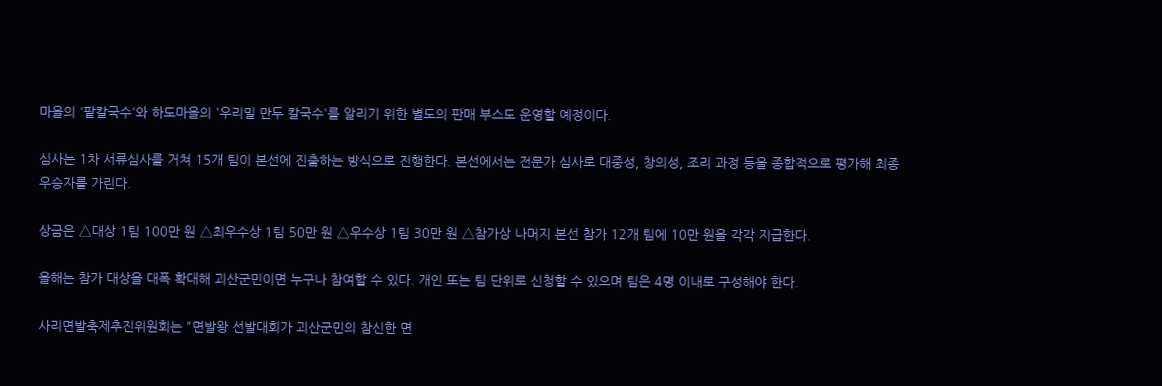마을의 '팥칼국수'와 하도마을의 '우리밀 만두 칼국수'를 알리기 위한 별도의 판매 부스도 운영할 예정이다.

심사는 1차 서류심사를 거쳐 15개 팀이 본선에 진출하는 방식으로 진행한다. 본선에서는 전문가 심사로 대중성, 창의성, 조리 과정 등을 종합적으로 평가해 최종 우승자를 가린다.

상금은 △대상 1팀 100만 원 △최우수상 1팀 50만 원 △우수상 1팀 30만 원 △참가상 나머지 본선 참가 12개 팀에 10만 원을 각각 지급한다.

올해는 참가 대상을 대폭 확대해 괴산군민이면 누구나 참여할 수 있다. 개인 또는 팀 단위로 신청할 수 있으며 팀은 4명 이내로 구성해야 한다.

사리면발축제추진위원회는 "면발왕 선발대회가 괴산군민의 참신한 면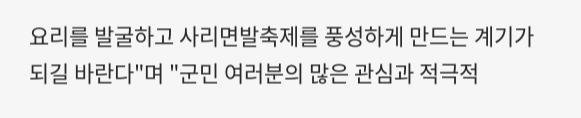요리를 발굴하고 사리면발축제를 풍성하게 만드는 계기가 되길 바란다"며 "군민 여러분의 많은 관심과 적극적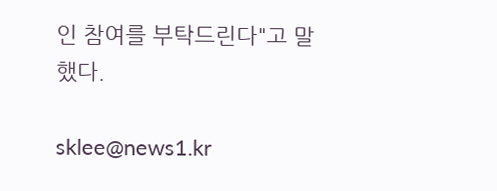인 참여를 부탁드린다"고 말했다.

sklee@news1.kr